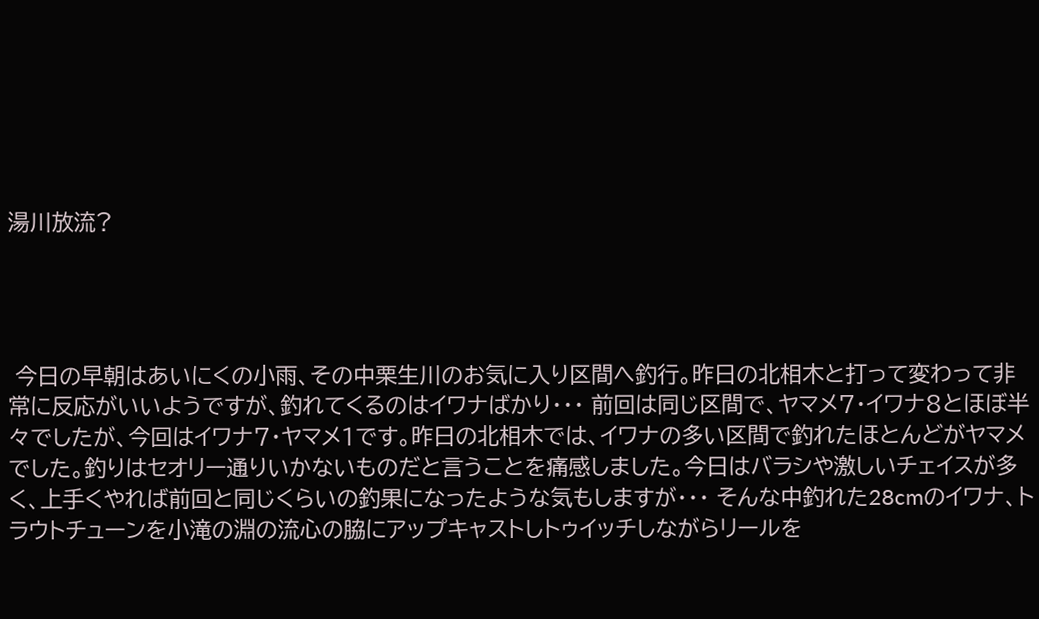湯川放流?




 今日の早朝はあいにくの小雨、その中栗生川のお気に入り区間へ釣行。昨日の北相木と打って変わって非常に反応がいいようですが、釣れてくるのはイワナばかり・・・ 前回は同じ区間で、ヤマメ7・イワナ8とほぼ半々でしたが、今回はイワナ7・ヤマメ1です。昨日の北相木では、イワナの多い区間で釣れたほとんどがヤマメでした。釣りはセオリー通りいかないものだと言うことを痛感しました。今日はバラシや激しいチェイスが多く、上手くやれば前回と同じくらいの釣果になったような気もしますが・・・ そんな中釣れた28cmのイワナ、トラウトチューンを小滝の淵の流心の脇にアップキャストしトゥイッチしながらリールを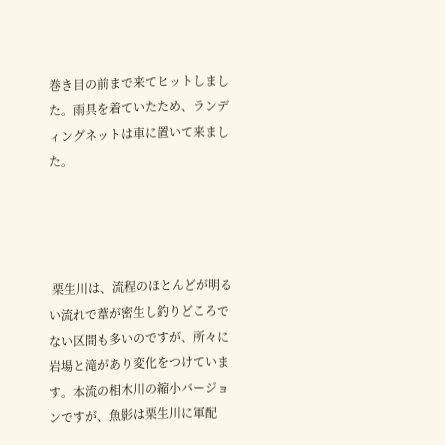巻き目の前まで来てヒットしました。雨具を着ていたため、ランディングネットは車に置いて来ました。




 栗生川は、流程のほとんどが明るい流れで葦が密生し釣りどころでない区間も多いのですが、所々に岩場と滝があり変化をつけています。本流の相木川の縮小バージョンですが、魚影は栗生川に軍配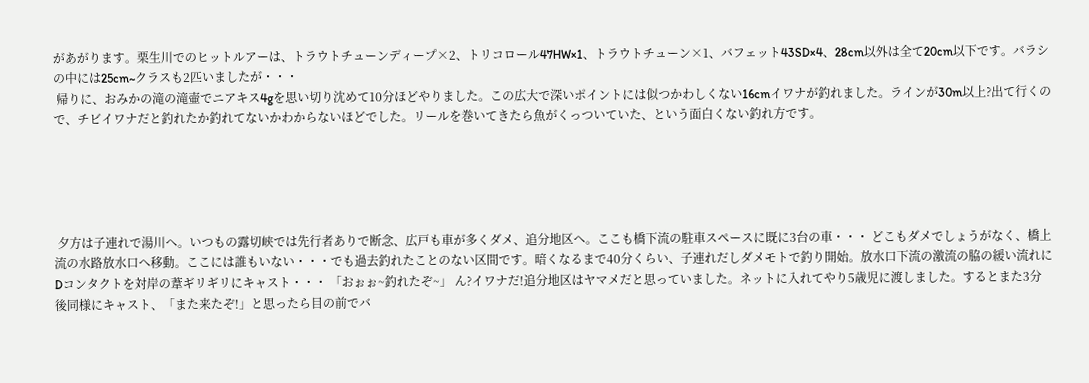があがります。栗生川でのヒットルアーは、トラウトチューンディープ×2、トリコロール47HW×1、トラウトチューン×1、バフェット43SD×4、28cm以外は全て20cm以下です。バラシの中には25cm~クラスも2匹いましたが・・・
 帰りに、おみかの滝の滝壷でニアキス4gを思い切り沈めて10分ほどやりました。この広大で深いポイントには似つかわしくない16cmイワナが釣れました。ラインが30m以上?出て行くので、チビイワナだと釣れたか釣れてないかわからないほどでした。リールを巻いてきたら魚がくっついていた、という面白くない釣れ方です。





 夕方は子連れで湯川へ。いつもの露切峡では先行者ありで断念、広戸も車が多くダメ、追分地区へ。ここも橋下流の駐車スペースに既に3台の車・・・ どこもダメでしょうがなく、橋上流の水路放水口へ移動。ここには誰もいない・・・でも過去釣れたことのない区間です。暗くなるまで40分くらい、子連れだしダメモトで釣り開始。放水口下流の激流の脇の緩い流れにDコンタクトを対岸の葦ギリギリにキャスト・・・ 「おぉぉ~釣れたぞ~」 ん?イワナだ!追分地区はヤマメだと思っていました。ネットに入れてやり5歳児に渡しました。するとまた3分後同様にキャスト、「また来たぞ!」と思ったら目の前でバ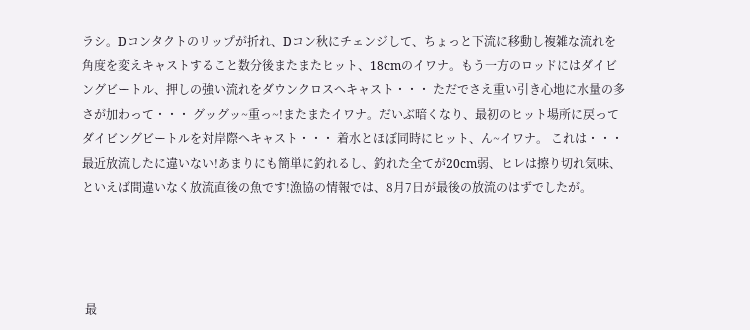ラシ。Dコンタクトのリップが折れ、Dコン秋にチェンジして、ちょっと下流に移動し複雑な流れを角度を変えキャストすること数分後またまたヒット、18cmのイワナ。もう一方のロッドにはダイビングビートル、押しの強い流れをダウンクロスへキャスト・・・ ただでさえ重い引き心地に水量の多さが加わって・・・ グッグッ~重っ~!またまたイワナ。だいぶ暗くなり、最初のヒット場所に戻ってダイビングビートルを対岸際へキャスト・・・ 着水とほぼ同時にヒット、ん~イワナ。 これは・・・ 最近放流したに違いない!あまりにも簡単に釣れるし、釣れた全てが20cm弱、ヒレは擦り切れ気味、といえば間違いなく放流直後の魚です!漁協の情報では、8月7日が最後の放流のはずでしたが。




 最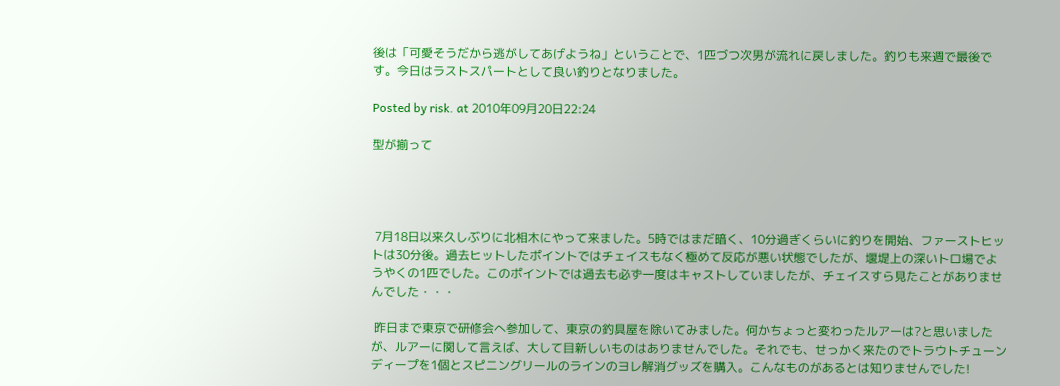後は「可愛そうだから逃がしてあげようね」ということで、1匹づつ次男が流れに戻しました。釣りも来週で最後です。今日はラストスパートとして良い釣りとなりました。

Posted by risk. at 2010年09月20日22:24

型が揃って




 7月18日以来久しぶりに北相木にやって来ました。5時ではまだ暗く、10分過ぎくらいに釣りを開始、ファーストヒットは30分後。過去ヒットしたポイントではチェイスもなく極めて反応が悪い状態でしたが、堰堤上の深いトロ場でようやくの1匹でした。このポイントでは過去も必ず一度はキャストしていましたが、チェイスすら見たことがありませんでした・・・

 昨日まで東京で研修会へ参加して、東京の釣具屋を除いてみました。何かちょっと変わったルアーは?と思いましたが、ルアーに関して言えば、大して目新しいものはありませんでした。それでも、せっかく来たのでトラウトチューンディープを1個とスピニングリールのラインのヨレ解消グッズを購入。こんなものがあるとは知りませんでした!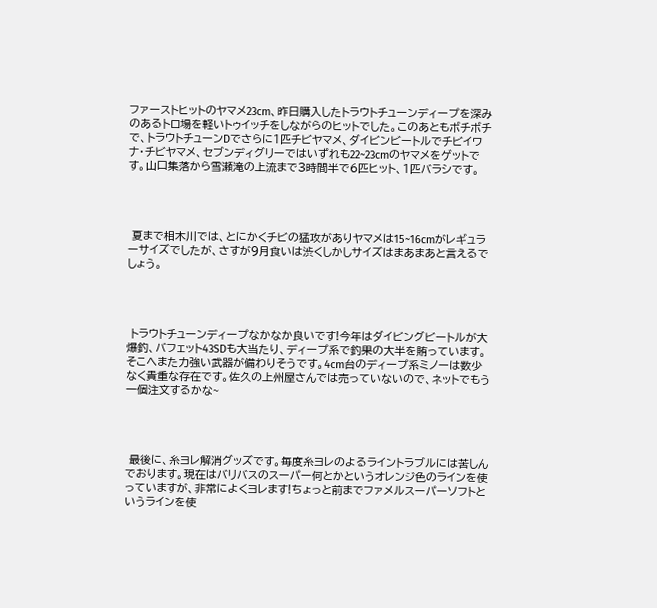ファーストヒットのヤマメ23cm、昨日購入したトラウトチューンディープを深みのあるトロ場を軽いトゥイッチをしながらのヒットでした。このあともボチボチで、トラウトチューンDでさらに1匹チビヤマメ、ダイビンビートルでチビイワナ・チビヤマメ、セブンディグリーではいずれも22~23cmのヤマメをゲットです。山口集落から雪瀬滝の上流まで3時間半で6匹ヒット、1匹バラシです。




 夏まで相木川では、とにかくチビの猛攻がありヤマメは15~16cmがレギュラーサイズでしたが、さすが9月食いは渋くしかしサイズはまあまあと言えるでしょう。




 トラウトチューンディープなかなか良いです!今年はダイビングビートルが大爆釣、バフェット43SDも大当たり、ディープ系で釣果の大半を賄っています。そこへまた力強い武器が備わりそうです。4cm台のディープ系ミノーは数少なく貴重な存在です。佐久の上州屋さんでは売っていないので、ネットでもう一個注文するかな~




 最後に、糸ヨレ解消グッズです。毎度糸ヨレのよるライントラブルには苦しんでおります。現在はバリバスのスーパー何とかというオレンジ色のラインを使っていますが、非常によくヨレます!ちょっと前までファメルスーパーソフトというラインを使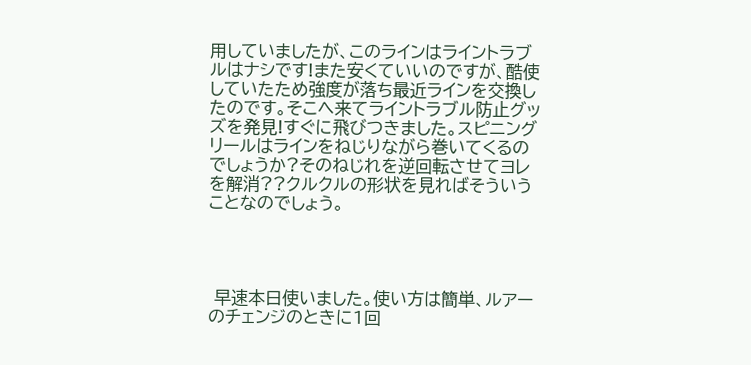用していましたが、このラインはライントラブルはナシです!また安くていいのですが、酷使していたため強度が落ち最近ラインを交換したのです。そこへ来てライントラブル防止グッズを発見!すぐに飛びつきました。スピニングリールはラインをねじりながら巻いてくるのでしょうか?そのねじれを逆回転させてヨレを解消??クルクルの形状を見ればそういうことなのでしょう。




 早速本日使いました。使い方は簡単、ルアーのチェンジのときに1回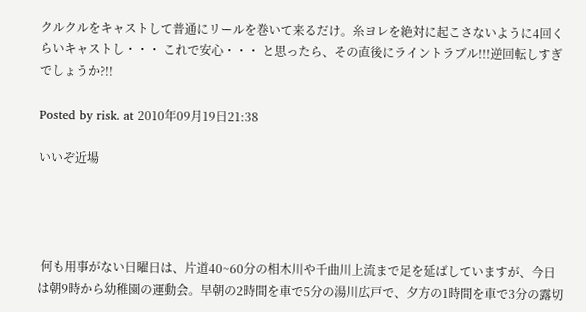クルクルをキャストして普通にリールを巻いて来るだけ。糸ヨレを絶対に起こさないように4回くらいキャストし・・・ これで安心・・・ と思ったら、その直後にライントラブル!!!逆回転しすぎでしょうか?!!

Posted by risk. at 2010年09月19日21:38

いいぞ近場




 何も用事がない日曜日は、片道40~60分の相木川や千曲川上流まで足を延ばしていますが、今日は朝9時から幼稚園の運動会。早朝の2時間を車で5分の湯川広戸で、夕方の1時間を車で3分の露切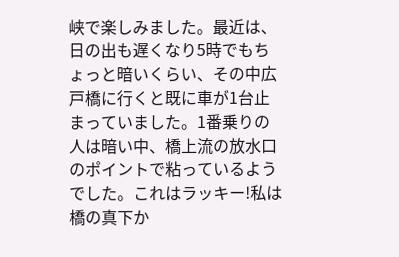峡で楽しみました。最近は、日の出も遅くなり5時でもちょっと暗いくらい、その中広戸橋に行くと既に車が1台止まっていました。1番乗りの人は暗い中、橋上流の放水口のポイントで粘っているようでした。これはラッキー!私は橋の真下か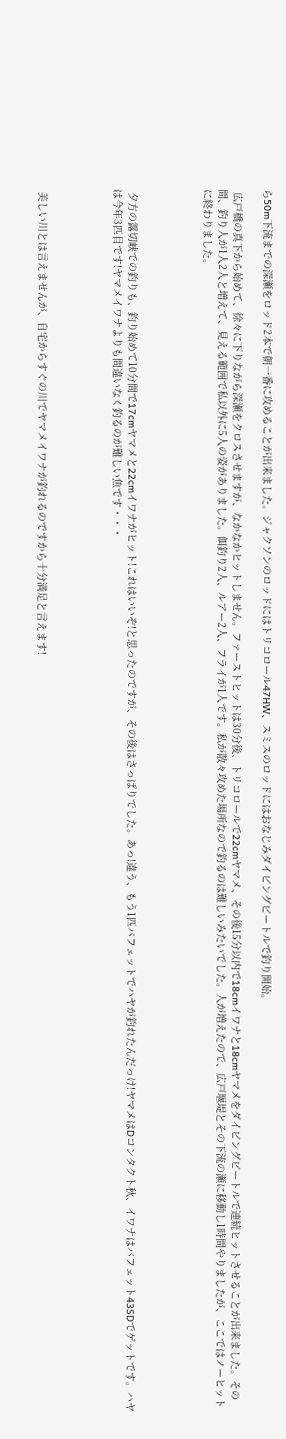ら50m下流までの深瀬をロッド2本で朝一番に攻めることが出来ました。ジャクソンのロッドにはトリコロール47HW、スミスのロッドにはおなじみダイビングビートルで釣り開始。

 広戸橋の真下から始めて、徐々に下りながら深瀬をクロスさせますが、なかなかヒットしません。ファーストヒットは30分後、トリコロールで22cmヤマメ、その後15分以内で18cmイワナと18cmヤマメをダイビングビートルで連続ヒットさせることが出来ました。その間、釣り人が1人2人と増えて、見える範囲で私以外に5人の姿がありました。餌釣り2人、ルアー2人、フライが1人です。私が散々攻めた場所なので釣るのは難しいみたいでした。人が増えたので、広戸堰堤とその下流の瀬に移動し1時間やりましたが、ここではノーヒットに終わりました。




 夕方の露切峡での釣りも、釣り始めて10分間で17cmヤマメと22cmイワナがヒット!これはいいぞ!と思ったのですが、その後はさっぱりでした。あっ!違う、もう1匹バフェットでハヤが釣れたんだっけ!ヤマメはDコンタクト秋、イワナはバフェット43SDでゲットです。ハヤは今年3匹目です!ヤマメイワナよりも間違いなく釣るのが難しい魚です・・・




 美しい川とは言えませんが、自宅からすぐの川でヤマメイワナが釣れるのですから十分満足と言えます!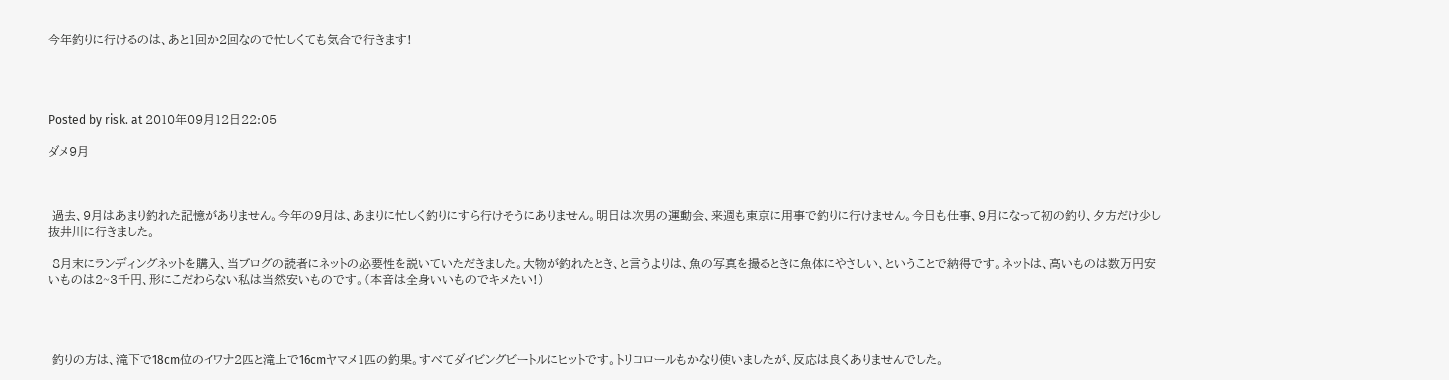今年釣りに行けるのは、あと1回か2回なので忙しくても気合で行きます!




Posted by risk. at 2010年09月12日22:05

ダメ9月



 過去、9月はあまり釣れた記憶がありません。今年の9月は、あまりに忙しく釣りにすら行けそうにありません。明日は次男の運動会、来週も東京に用事で釣りに行けません。今日も仕事、9月になって初の釣り、夕方だけ少し抜井川に行きました。

 8月末にランディングネットを購入、当ブログの読者にネットの必要性を説いていただきました。大物が釣れたとき、と言うよりは、魚の写真を撮るときに魚体にやさしい、ということで納得です。ネットは、高いものは数万円安いものは2~3千円、形にこだわらない私は当然安いものです。(本音は全身いいものでキメたい!)




 釣りの方は、滝下で18cm位のイワナ2匹と滝上で16cmヤマメ1匹の釣果。すべてダイビングビートルにヒットです。トリコロールもかなり使いましたが、反応は良くありませんでした。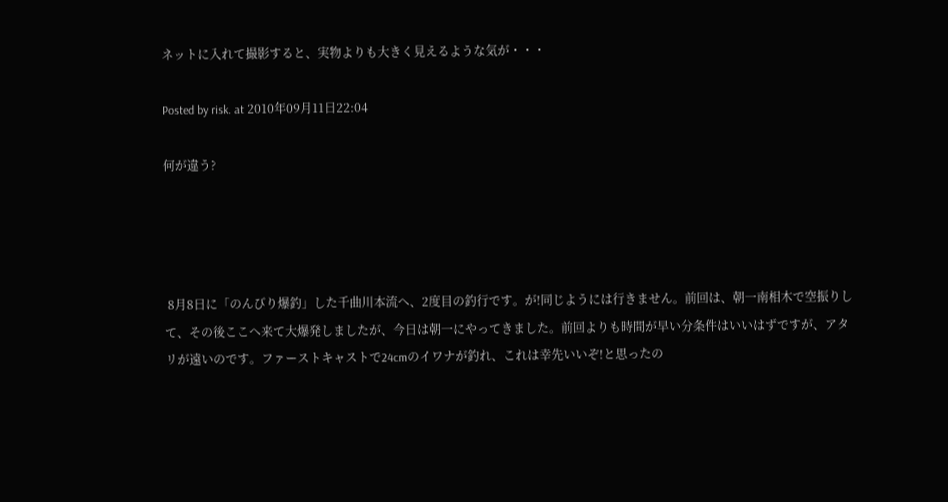ネットに入れて撮影すると、実物よりも大きく見えるような気が・・・

Posted by risk. at 2010年09月11日22:04

何が違う?




 8月8日に「のんびり爆釣」した千曲川本流へ、2度目の釣行です。が!同じようには行きません。前回は、朝一南相木で空振りして、その後ここへ来て大爆発しましたが、今日は朝一にやってきました。前回よりも時間が早い分条件はいいはずですが、アタリが遠いのです。ファーストキャストで24cmのイワナが釣れ、これは幸先いいぞ!と思ったの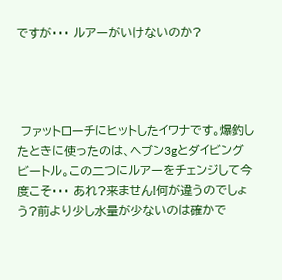ですが・・・ ルアーがいけないのか?




 ファットローチにヒットしたイワナです。爆釣したときに使ったのは、ヘブン3gとダイビングビートル。この二つにルアーをチェンジして今度こそ・・・ あれ?来ません!何が違うのでしょう?前より少し水量が少ないのは確かで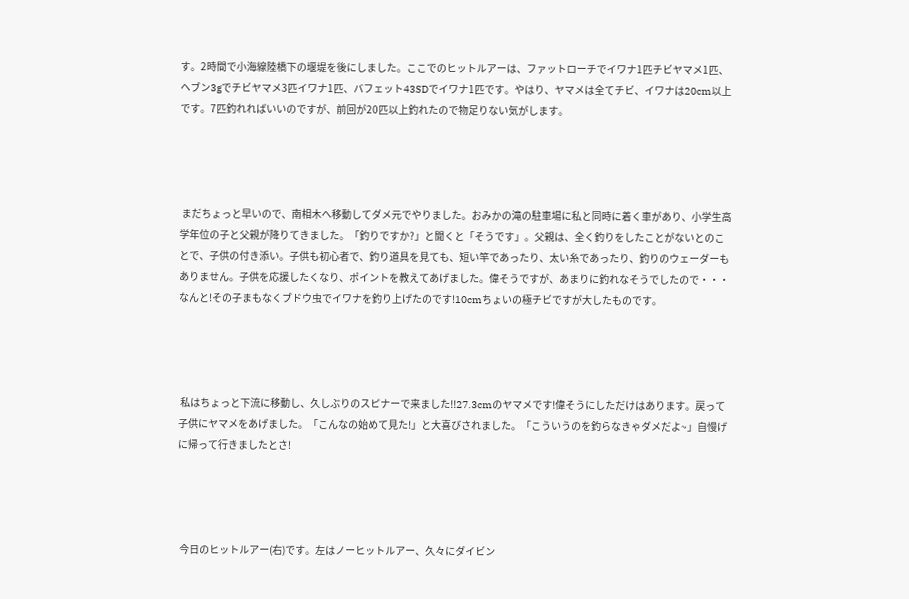す。2時間で小海線陸橋下の堰堤を後にしました。ここでのヒットルアーは、ファットローチでイワナ1匹チビヤマメ1匹、ヘブン3gでチビヤマメ3匹イワナ1匹、バフェット43SDでイワナ1匹です。やはり、ヤマメは全てチビ、イワナは20cm以上です。7匹釣れればいいのですが、前回が20匹以上釣れたので物足りない気がします。




 まだちょっと早いので、南相木へ移動してダメ元でやりました。おみかの滝の駐車場に私と同時に着く車があり、小学生高学年位の子と父親が降りてきました。「釣りですか?」と聞くと「そうです」。父親は、全く釣りをしたことがないとのことで、子供の付き添い。子供も初心者で、釣り道具を見ても、短い竿であったり、太い糸であったり、釣りのウェーダーもありません。子供を応援したくなり、ポイントを教えてあげました。偉そうですが、あまりに釣れなそうでしたので・・・ なんと!その子まもなくブドウ虫でイワナを釣り上げたのです!10cmちょいの極チビですが大したものです。




 私はちょっと下流に移動し、久しぶりのスピナーで来ました!!27.3cmのヤマメです!偉そうにしただけはあります。戻って子供にヤマメをあげました。「こんなの始めて見た!」と大喜びされました。「こういうのを釣らなきゃダメだよ~」自慢げに帰って行きましたとさ!




 今日のヒットルアー(右)です。左はノーヒットルアー、久々にダイビン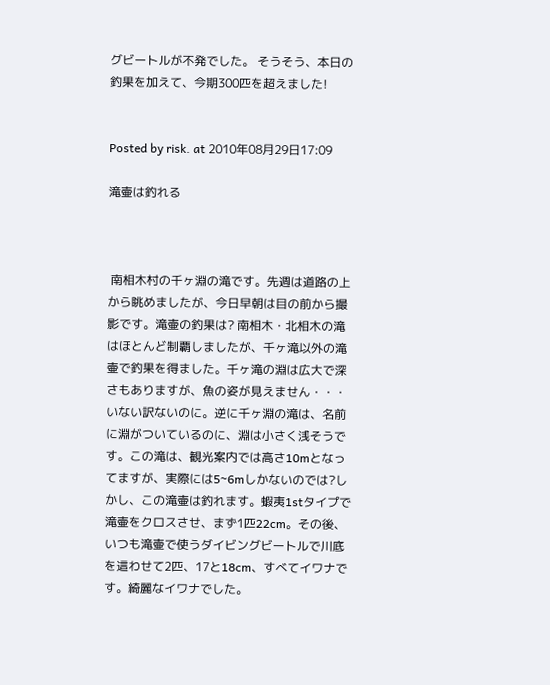グビートルが不発でした。 そうそう、本日の釣果を加えて、今期300匹を超えました!


Posted by risk. at 2010年08月29日17:09

滝壷は釣れる



 南相木村の千ヶ淵の滝です。先週は道路の上から眺めましたが、今日早朝は目の前から撮影です。滝壷の釣果は? 南相木・北相木の滝はほとんど制覇しましたが、千ヶ滝以外の滝壷で釣果を得ました。千ヶ滝の淵は広大で深さもありますが、魚の姿が見えません・・・ いない訳ないのに。逆に千ヶ淵の滝は、名前に淵がついているのに、淵は小さく浅そうです。この滝は、観光案内では高さ10mとなってますが、実際には5~6mしかないのでは?しかし、この滝壷は釣れます。蝦夷1stタイプで滝壷をクロスさせ、まず1匹22cm。その後、いつも滝壷で使うダイビングビートルで川底を這わせて2匹、17と18cm、すべてイワナです。綺麗なイワナでした。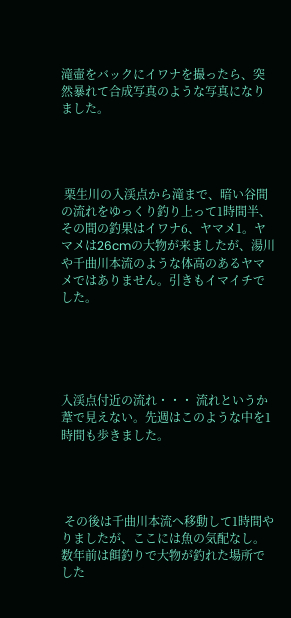滝壷をバックにイワナを撮ったら、突然暴れて合成写真のような写真になりました。




 栗生川の入渓点から滝まで、暗い谷間の流れをゆっくり釣り上って1時間半、その間の釣果はイワナ6、ヤマメ1。ヤマメは26cmの大物が来ましたが、湯川や千曲川本流のような体高のあるヤマメではありません。引きもイマイチでした。





入渓点付近の流れ・・・ 流れというか葦で見えない。先週はこのような中を1時間も歩きました。




 その後は千曲川本流へ移動して1時間やりましたが、ここには魚の気配なし。数年前は餌釣りで大物が釣れた場所でした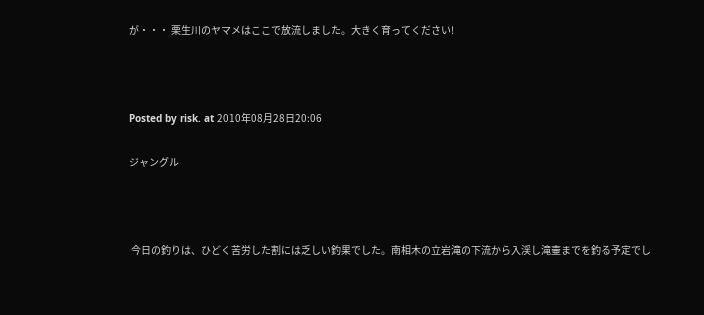が・・・ 栗生川のヤマメはここで放流しました。大きく育ってください!



Posted by risk. at 2010年08月28日20:06

ジャングル



 今日の釣りは、ひどく苦労した割には乏しい釣果でした。南相木の立岩滝の下流から入渓し滝壷までを釣る予定でし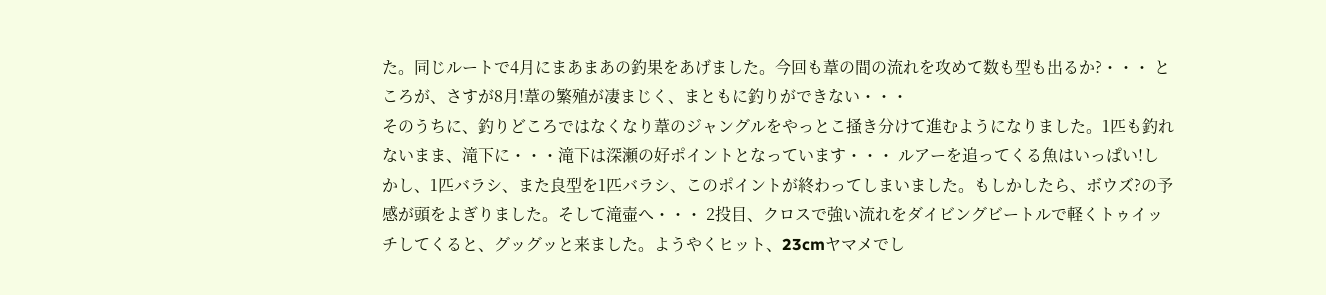た。同じルートで4月にまあまあの釣果をあげました。今回も葦の間の流れを攻めて数も型も出るか?・・・ ところが、さすが8月!葦の繁殖が凄まじく、まともに釣りができない・・・
そのうちに、釣りどころではなくなり葦のジャングルをやっとこ掻き分けて進むようになりました。1匹も釣れないまま、滝下に・・・滝下は深瀬の好ポイントとなっています・・・ ルアーを追ってくる魚はいっぱい!しかし、1匹バラシ、また良型を1匹バラシ、このポイントが終わってしまいました。もしかしたら、ボウズ?の予感が頭をよぎりました。そして滝壷へ・・・ 2投目、クロスで強い流れをダイビングビートルで軽くトゥイッチしてくると、グッグッと来ました。ようやくヒット、23cmヤマメでし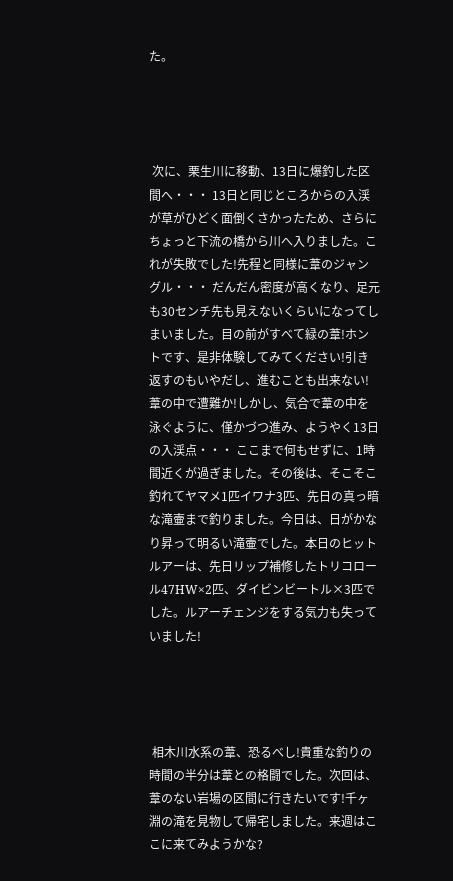た。




 次に、栗生川に移動、13日に爆釣した区間へ・・・ 13日と同じところからの入渓が草がひどく面倒くさかったため、さらにちょっと下流の橋から川へ入りました。これが失敗でした!先程と同様に葦のジャングル・・・ だんだん密度が高くなり、足元も30センチ先も見えないくらいになってしまいました。目の前がすべて緑の葦!ホントです、是非体験してみてください!引き返すのもいやだし、進むことも出来ない!葦の中で遭難か!しかし、気合で葦の中を泳ぐように、僅かづつ進み、ようやく13日の入渓点・・・ ここまで何もせずに、1時間近くが過ぎました。その後は、そこそこ釣れてヤマメ1匹イワナ3匹、先日の真っ暗な滝壷まで釣りました。今日は、日がかなり昇って明るい滝壷でした。本日のヒットルアーは、先日リップ補修したトリコロール47HW×2匹、ダイビンビートル×3匹でした。ルアーチェンジをする気力も失っていました!




 相木川水系の葦、恐るべし!貴重な釣りの時間の半分は葦との格闘でした。次回は、葦のない岩場の区間に行きたいです!千ヶ淵の滝を見物して帰宅しました。来週はここに来てみようかな?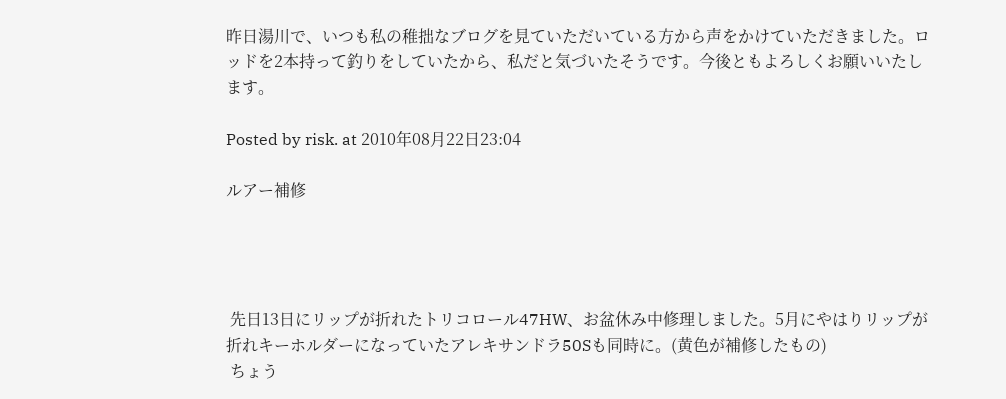昨日湯川で、いつも私の稚拙なブログを見ていただいている方から声をかけていただきました。ロッドを2本持って釣りをしていたから、私だと気づいたそうです。今後ともよろしくお願いいたします。

Posted by risk. at 2010年08月22日23:04

ルアー補修




 先日13日にリップが折れたトリコロール47HW、お盆休み中修理しました。5月にやはりリップが折れキーホルダーになっていたアレキサンドラ50Sも同時に。(黄色が補修したもの)
 ちょう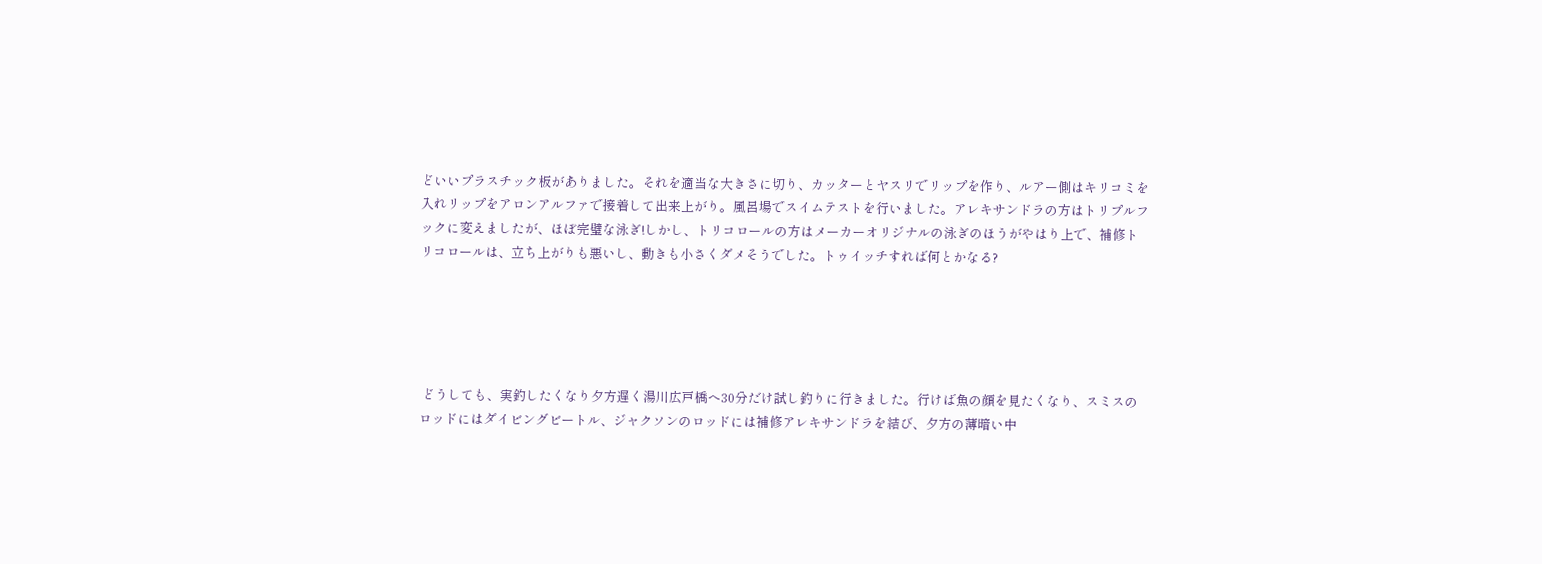どいいプラスチック板がありました。それを適当な大きさに切り、カッターとヤスリでリップを作り、ルアー側はキリコミを入れリップをアロンアルファで接着して出来上がり。風呂場でスイムテストを行いました。アレキサンドラの方はトリプルフックに変えましたが、ほぼ完璧な泳ぎ!しかし、トリコロールの方はメーカーオリジナルの泳ぎのほうがやはり上で、補修トリコロールは、立ち上がりも悪いし、動きも小さくダメそうでした。トゥイッチすれば何とかなる?





 どうしても、実釣したくなり夕方遅く湯川広戸橋へ30分だけ試し釣りに行きました。行けば魚の顔を見たくなり、スミスのロッドにはダイビングビートル、ジャクソンのロッドには補修アレキサンドラを結び、夕方の薄暗い中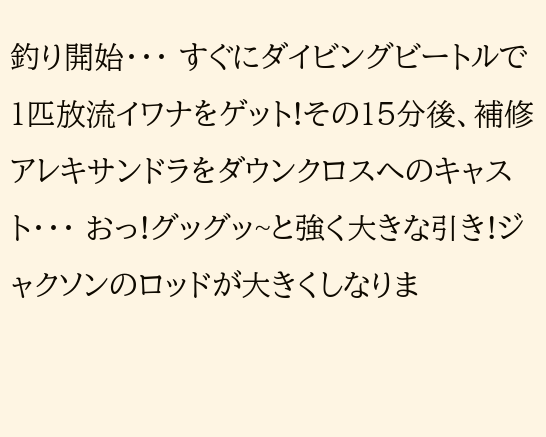釣り開始・・・ すぐにダイビングビートルで1匹放流イワナをゲット!その15分後、補修アレキサンドラをダウンクロスへのキャスト・・・ おっ!グッグッ~と強く大きな引き!ジャクソンのロッドが大きくしなりま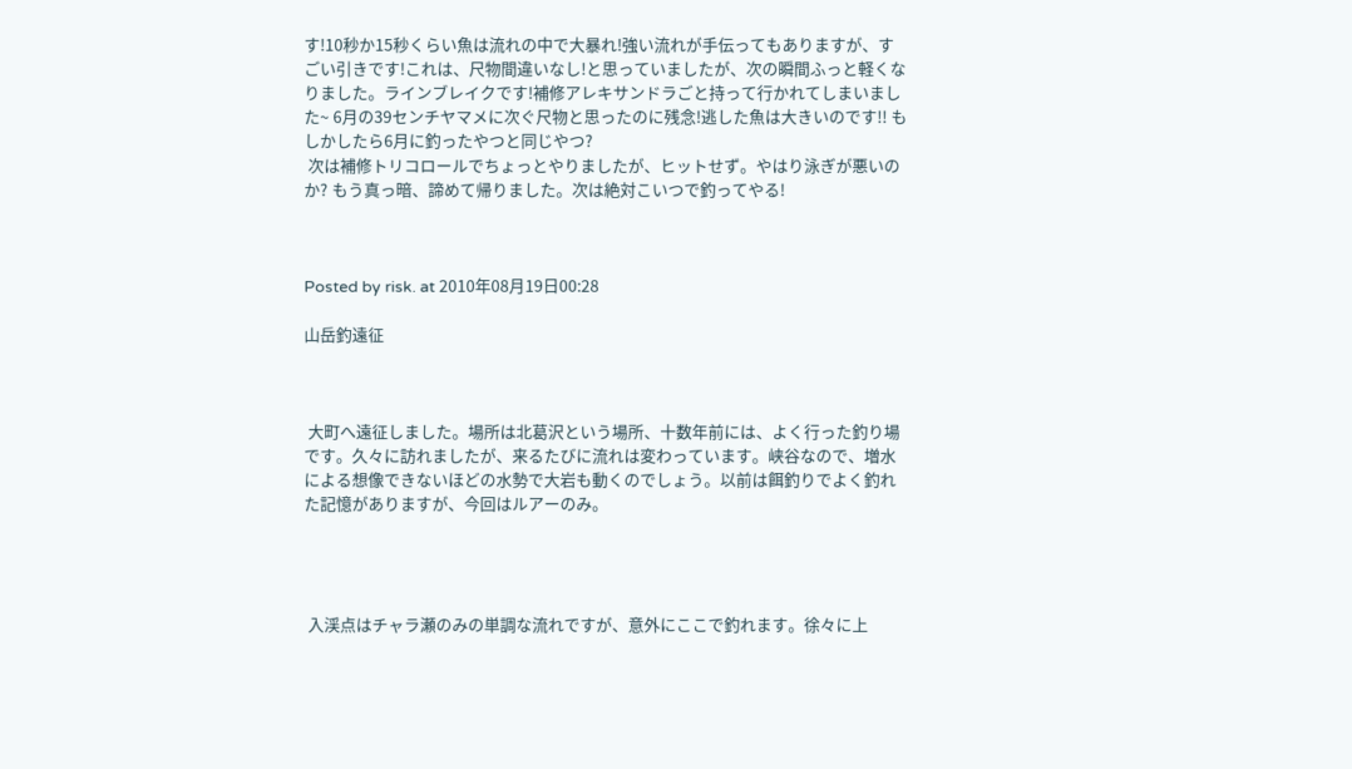す!10秒か15秒くらい魚は流れの中で大暴れ!強い流れが手伝ってもありますが、すごい引きです!これは、尺物間違いなし!と思っていましたが、次の瞬間ふっと軽くなりました。ラインブレイクです!補修アレキサンドラごと持って行かれてしまいました~ 6月の39センチヤマメに次ぐ尺物と思ったのに残念!逃した魚は大きいのです!! もしかしたら6月に釣ったやつと同じやつ?
 次は補修トリコロールでちょっとやりましたが、ヒットせず。やはり泳ぎが悪いのか? もう真っ暗、諦めて帰りました。次は絶対こいつで釣ってやる!



Posted by risk. at 2010年08月19日00:28

山岳釣遠征



 大町へ遠征しました。場所は北葛沢という場所、十数年前には、よく行った釣り場です。久々に訪れましたが、来るたびに流れは変わっています。峡谷なので、増水による想像できないほどの水勢で大岩も動くのでしょう。以前は餌釣りでよく釣れた記憶がありますが、今回はルアーのみ。




 入渓点はチャラ瀬のみの単調な流れですが、意外にここで釣れます。徐々に上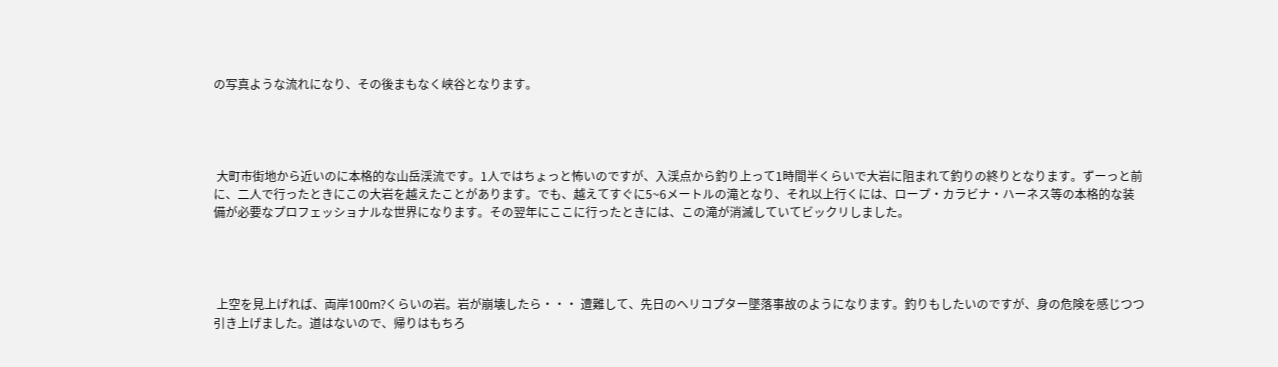の写真ような流れになり、その後まもなく峡谷となります。




 大町市街地から近いのに本格的な山岳渓流です。1人ではちょっと怖いのですが、入渓点から釣り上って1時間半くらいで大岩に阻まれて釣りの終りとなります。ずーっと前に、二人で行ったときにこの大岩を越えたことがあります。でも、越えてすぐに5~6メートルの滝となり、それ以上行くには、ロープ・カラビナ・ハーネス等の本格的な装備が必要なプロフェッショナルな世界になります。その翌年にここに行ったときには、この滝が消滅していてビックリしました。




 上空を見上げれば、両岸100m?くらいの岩。岩が崩壊したら・・・ 遭難して、先日のヘリコプター墜落事故のようになります。釣りもしたいのですが、身の危険を感じつつ引き上げました。道はないので、帰りはもちろ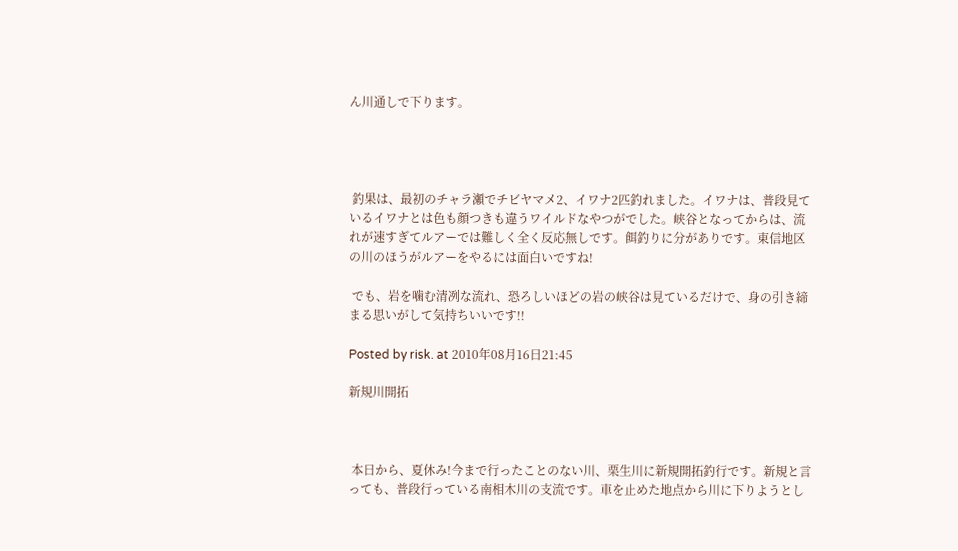ん川通しで下ります。




 釣果は、最初のチャラ瀬でチビヤマメ2、イワナ2匹釣れました。イワナは、普段見ているイワナとは色も顔つきも違うワイルドなやつがでした。峡谷となってからは、流れが速すぎてルアーでは難しく全く反応無しです。餌釣りに分がありです。東信地区の川のほうがルアーをやるには面白いですね!

 でも、岩を噛む清冽な流れ、恐ろしいほどの岩の峡谷は見ているだけで、身の引き締まる思いがして気持ちいいです!!

Posted by risk. at 2010年08月16日21:45

新規川開拓



 本日から、夏休み!今まで行ったことのない川、栗生川に新規開拓釣行です。新規と言っても、普段行っている南相木川の支流です。車を止めた地点から川に下りようとし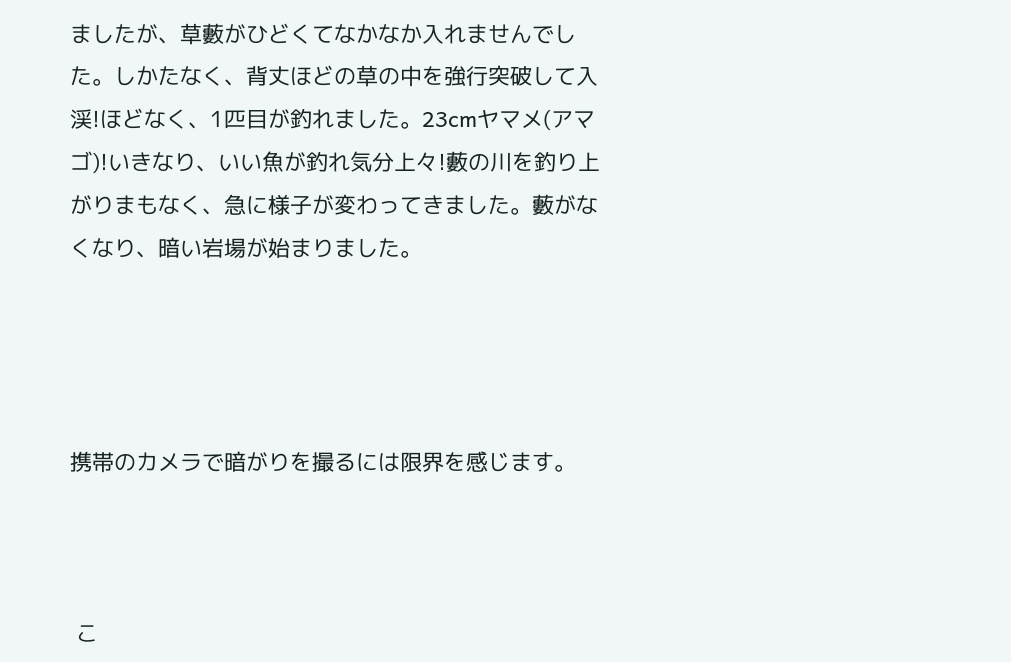ましたが、草藪がひどくてなかなか入れませんでした。しかたなく、背丈ほどの草の中を強行突破して入渓!ほどなく、1匹目が釣れました。23cmヤマメ(アマゴ)!いきなり、いい魚が釣れ気分上々!藪の川を釣り上がりまもなく、急に様子が変わってきました。藪がなくなり、暗い岩場が始まりました。




携帯のカメラで暗がりを撮るには限界を感じます。



 こ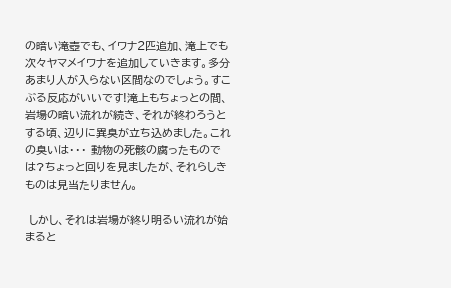の暗い滝壺でも、イワナ2匹追加、滝上でも次々ヤマメイワナを追加していきます。多分あまり人が入らない区間なのでしょう。すこぶる反応がいいです!滝上もちょっとの間、岩場の暗い流れが続き、それが終わろうとする頃、辺りに異臭が立ち込めました。これの臭いは・・・ 動物の死骸の腐ったものでは?ちょっと回りを見ましたが、それらしきものは見当たりません。

 しかし、それは岩場が終り明るい流れが始まると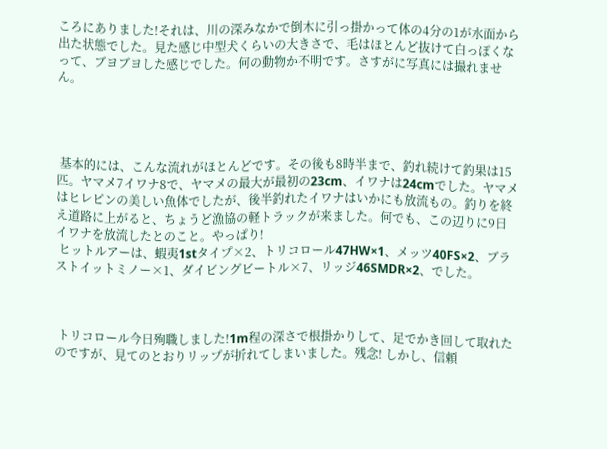ころにありました!それは、川の深みなかで倒木に引っ掛かって体の4分の1が水面から出た状態でした。見た感じ中型犬くらいの大きさで、毛はほとんど抜けて白っぽくなって、ブヨブヨした感じでした。何の動物か不明です。さすがに写真には撮れません。




 基本的には、こんな流れがほとんどです。その後も8時半まで、釣れ続けて釣果は15匹。ヤマメ7イワナ8で、ヤマメの最大が最初の23cm、イワナは24cmでした。ヤマメはヒレピンの美しい魚体でしたが、後半釣れたイワナはいかにも放流もの。釣りを終え道路に上がると、ちょうど漁協の軽トラックが来ました。何でも、この辺りに9日イワナを放流したとのこと。やっぱり!
 ヒットルアーは、蝦夷1stタイプ×2、トリコロール47HW×1、メッツ40FS×2、ブラストイットミノー×1、ダイビングビートル×7、リッジ46SMDR×2、でした。



 トリコロール今日殉職しました!1m程の深さで根掛かりして、足でかき回して取れたのですが、見てのとおりリップが折れてしまいました。残念! しかし、信頼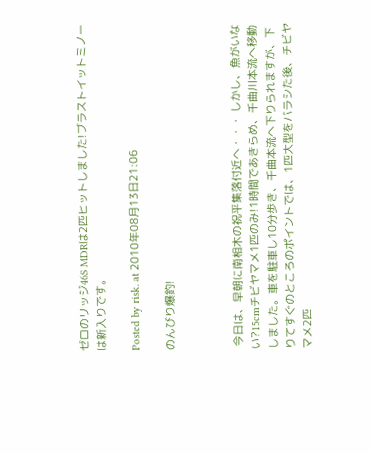ゼロのリッジ46S MDRは2匹ヒットしました!ブラストイットミノーは新入りです。

Posted by risk. at 2010年08月13日21:06

のんびり爆釣!



 今日は、早朝に南相木の祝平集落付近へ・・・ しかし、魚がいない?15cmチビヤマメ1匹のみ!1時間であきらめ、千曲川本流へ移動しました。車を駐車し10分歩き、千曲本流へ下りられますが、下りてすぐのところのポイントでは、1匹大型をバラシた後、チビヤマメ2匹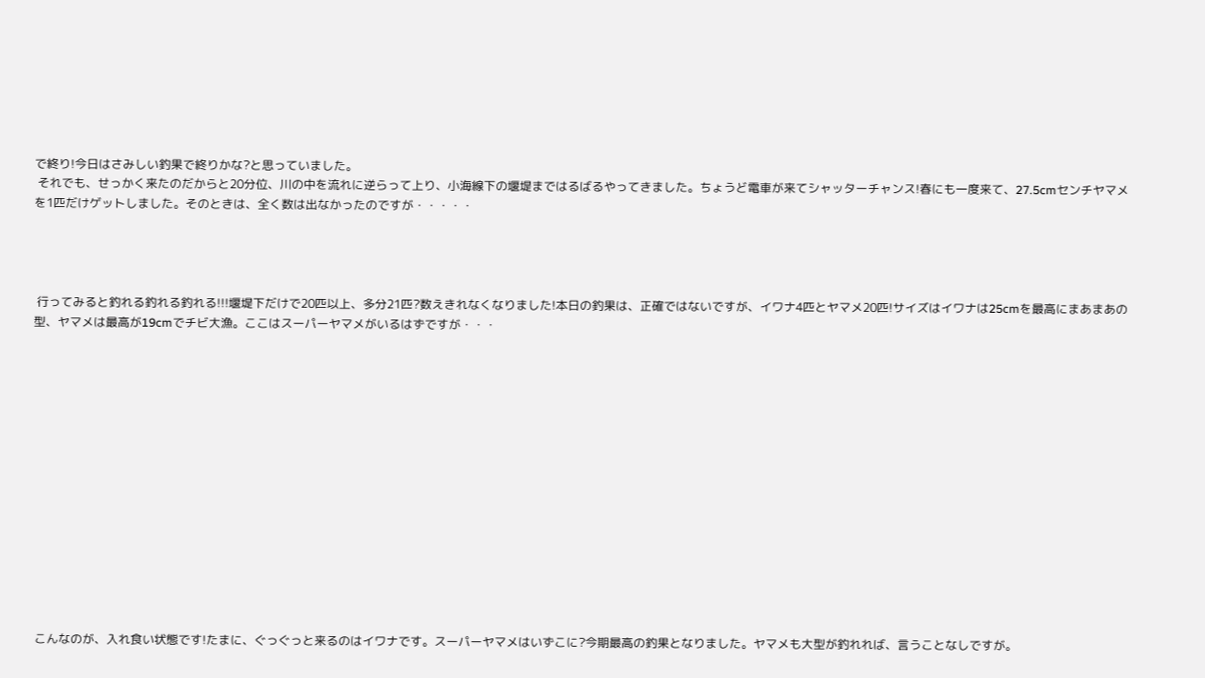で終り!今日はさみしい釣果で終りかな?と思っていました。
 それでも、せっかく来たのだからと20分位、川の中を流れに逆らって上り、小海線下の堰堤まではるばるやってきました。ちょうど電車が来てシャッターチャンス!春にも一度来て、27.5cmセンチヤマメを1匹だけゲットしました。そのときは、全く数は出なかったのですが・・・・・




 行ってみると釣れる釣れる釣れる!!!堰堤下だけで20匹以上、多分21匹?数えきれなくなりました!本日の釣果は、正確ではないですが、イワナ4匹とヤマメ20匹!サイズはイワナは25cmを最高にまあまあの型、ヤマメは最高が19cmでチビ大漁。ここはスーパーヤマメがいるはずですが・・・















 こんなのが、入れ食い状態です!たまに、ぐっぐっと来るのはイワナです。スーパーヤマメはいずこに?今期最高の釣果となりました。ヤマメも大型が釣れれば、言うことなしですが。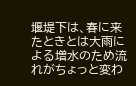堰堤下は、春に来たときとは大雨による増水のため流れがちょっと変わ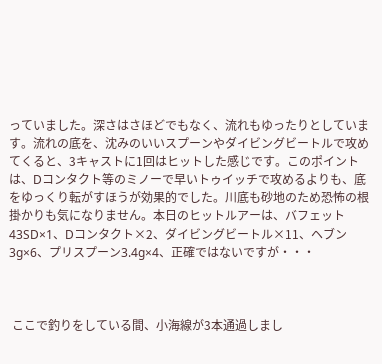っていました。深さはさほどでもなく、流れもゆったりとしています。流れの底を、沈みのいいスプーンやダイビングビートルで攻めてくると、3キャストに1回はヒットした感じです。このポイントは、Dコンタクト等のミノーで早いトゥイッチで攻めるよりも、底をゆっくり転がすほうが効果的でした。川底も砂地のため恐怖の根掛かりも気になりません。本日のヒットルアーは、バフェット43SD×1、Dコンタクト×2、ダイビングビートル×11、ヘブン3g×6、プリスプーン3.4g×4、正確ではないですが・・・



 ここで釣りをしている間、小海線が3本通過しまし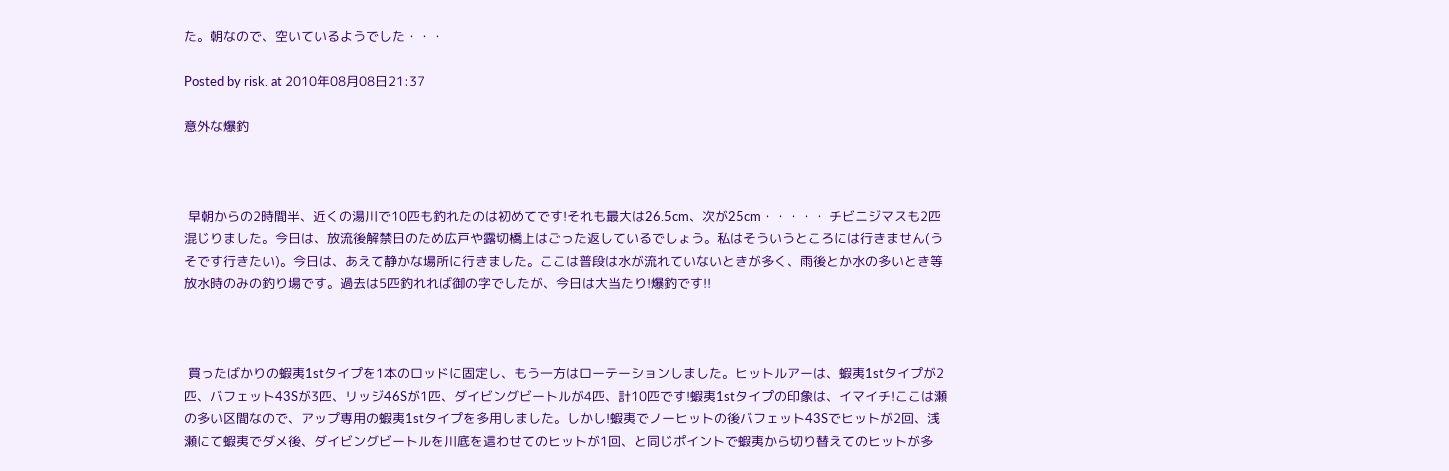た。朝なので、空いているようでした・・・

Posted by risk. at 2010年08月08日21:37

意外な爆釣



 早朝からの2時間半、近くの湯川で10匹も釣れたのは初めてです!それも最大は26.5cm、次が25cm・・・・・ チビニジマスも2匹混じりました。今日は、放流後解禁日のため広戸や露切橋上はごった返しているでしょう。私はそういうところには行きません(うそです行きたい)。今日は、あえて静かな場所に行きました。ここは普段は水が流れていないときが多く、雨後とか水の多いとき等放水時のみの釣り場です。過去は5匹釣れれば御の字でしたが、今日は大当たり!爆釣です!!



 買ったばかりの蝦夷1stタイプを1本のロッドに固定し、もう一方はローテーションしました。ヒットルアーは、蝦夷1stタイプが2匹、バフェット43Sが3匹、リッジ46Sが1匹、ダイビングビートルが4匹、計10匹です!蝦夷1stタイプの印象は、イマイチ!ここは瀬の多い区間なので、アップ専用の蝦夷1stタイプを多用しました。しかし!蝦夷でノーヒットの後バフェット43Sでヒットが2回、浅瀬にて蝦夷でダメ後、ダイビングビートルを川底を這わせてのヒットが1回、と同じポイントで蝦夷から切り替えてのヒットが多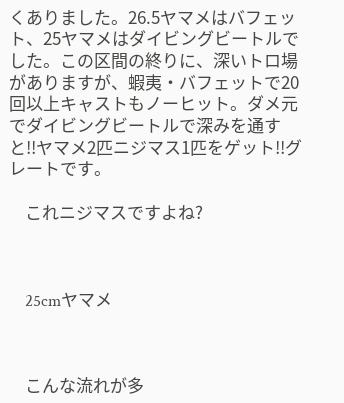くありました。26.5ヤマメはバフェット、25ヤマメはダイビングビートルでした。この区間の終りに、深いトロ場がありますが、蝦夷・バフェットで20回以上キャストもノーヒット。ダメ元でダイビングビートルで深みを通すと!!ヤマメ2匹ニジマス1匹をゲット!!グレートです。

    これニジマスですよね?



    25cmヤマメ



    こんな流れが多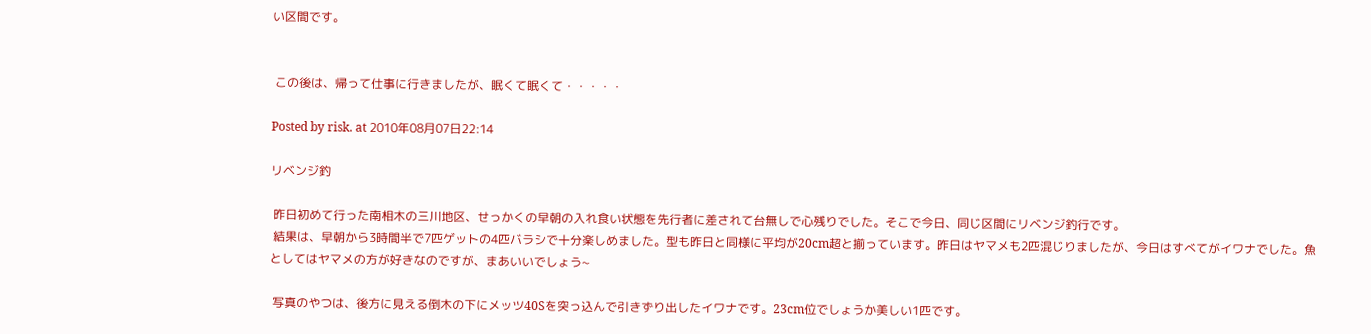い区間です。


 この後は、帰って仕事に行きましたが、眠くて眠くて・・・・・

Posted by risk. at 2010年08月07日22:14

リベンジ釣

 昨日初めて行った南相木の三川地区、せっかくの早朝の入れ食い状態を先行者に差されて台無しで心残りでした。そこで今日、同じ区間にリベンジ釣行です。
 結果は、早朝から3時間半で7匹ゲットの4匹バラシで十分楽しめました。型も昨日と同様に平均が20cm超と揃っています。昨日はヤマメも2匹混じりましたが、今日はすべてがイワナでした。魚としてはヤマメの方が好きなのですが、まあいいでしょう~

 写真のやつは、後方に見える倒木の下にメッツ40Sを突っ込んで引きずり出したイワナです。23cm位でしょうか美しい1匹です。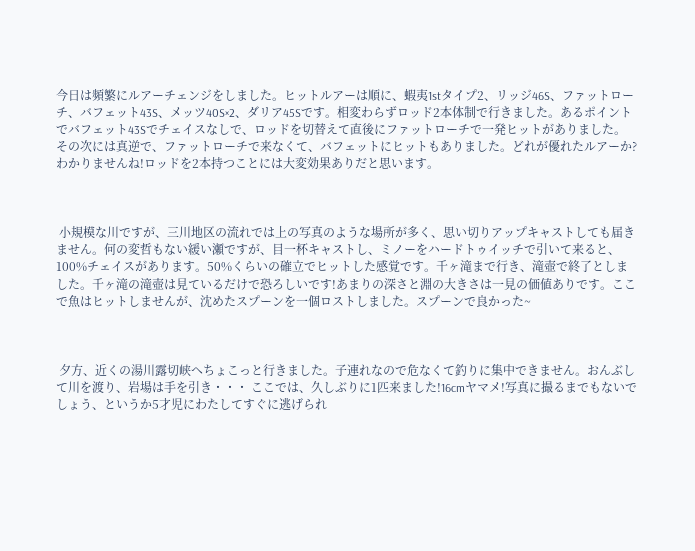今日は頻繁にルアーチェンジをしました。ヒットルアーは順に、蝦夷1stタイプ2、リッジ46S、ファットローチ、バフェット43S、メッツ40S×2、ダリア45Sです。相変わらずロッド2本体制で行きました。あるポイントでバフェット43Sでチェイスなしで、ロッドを切替えて直後にファットローチで一発ヒットがありました。その次には真逆で、ファットローチで来なくて、バフェットにヒットもありました。どれが優れたルアーか?わかりませんね!ロッドを2本持つことには大変効果ありだと思います。



 小規模な川ですが、三川地区の流れでは上の写真のような場所が多く、思い切りアップキャストしても届きません。何の変哲もない緩い瀬ですが、目一杯キャストし、ミノーをハードトゥイッチで引いて来ると、100%チェイスがあります。50%くらいの確立でヒットした感覚です。千ヶ滝まで行き、滝壺で終了としました。千ヶ滝の滝壺は見ているだけで恐ろしいです!あまりの深さと淵の大きさは一見の価値ありです。ここで魚はヒットしませんが、沈めたスプーンを一個ロストしました。スプーンで良かった~



 夕方、近くの湯川露切峡へちょこっと行きました。子連れなので危なくて釣りに集中できません。おんぶして川を渡り、岩場は手を引き・・・ ここでは、久しぶりに1匹来ました!16cmヤマメ!写真に撮るまでもないでしょう、というか5才児にわたしてすぐに逃げられ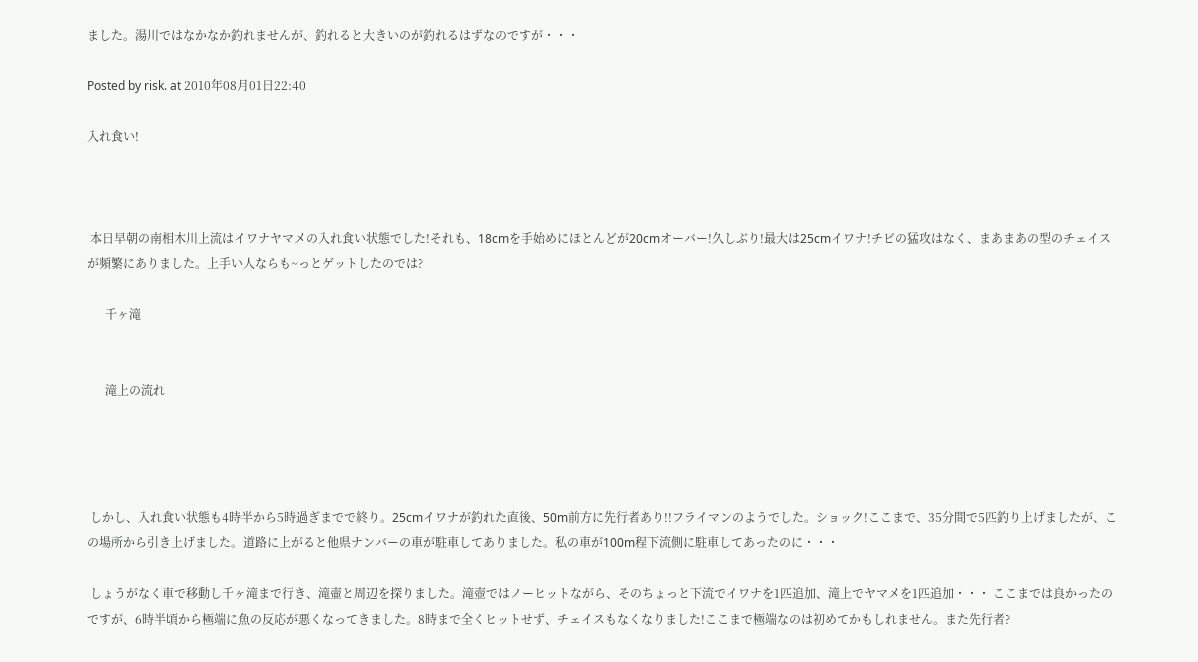ました。湯川ではなかなか釣れませんが、釣れると大きいのが釣れるはずなのですが・・・

Posted by risk. at 2010年08月01日22:40

入れ食い!



 本日早朝の南相木川上流はイワナヤマメの入れ食い状態でした!それも、18cmを手始めにほとんどが20cmオーバー!久しぶり!最大は25cmイワナ!チビの猛攻はなく、まあまあの型のチェイスが頻繁にありました。上手い人ならも~っとゲットしたのでは?

      千ヶ滝


      滝上の流れ




 しかし、入れ食い状態も4時半から5時過ぎまでで終り。25cmイワナが釣れた直後、50m前方に先行者あり!!フライマンのようでした。ショック!ここまで、35分間で5匹釣り上げましたが、この場所から引き上げました。道路に上がると他県ナンバーの車が駐車してありました。私の車が100m程下流側に駐車してあったのに・・・

 しょうがなく車で移動し千ヶ滝まで行き、滝壷と周辺を探りました。滝壺ではノーヒットながら、そのちょっと下流でイワナを1匹追加、滝上でヤマメを1匹追加・・・ ここまでは良かったのですが、6時半頃から極端に魚の反応が悪くなってきました。8時まで全くヒットせず、チェイスもなくなりました!ここまで極端なのは初めてかもしれません。また先行者?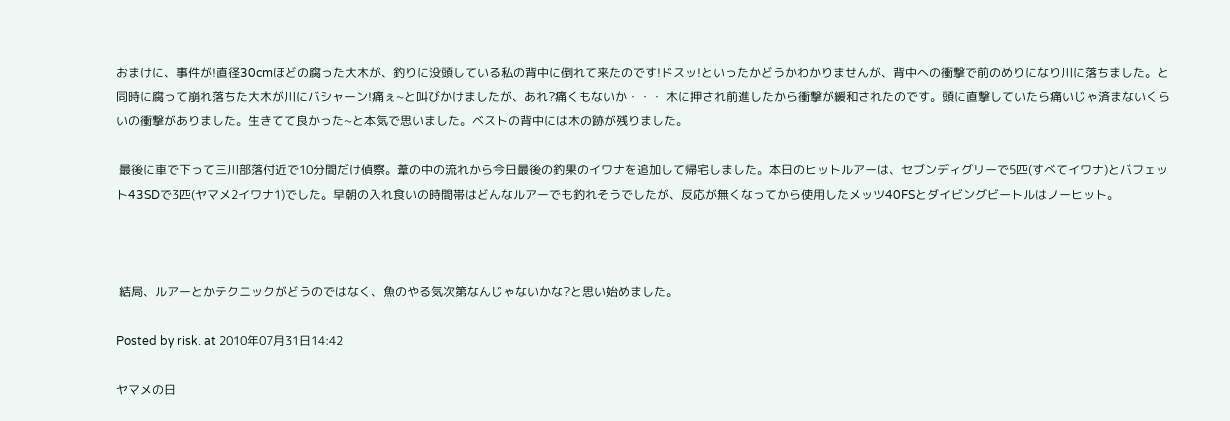おまけに、事件が!直径30cmほどの腐った大木が、釣りに没頭している私の背中に倒れて来たのです!ドスッ!といったかどうかわかりませんが、背中への衝撃で前のめりになり川に落ちました。と同時に腐って崩れ落ちた大木が川にバシャーン!痛ぇ~と叫びかけましたが、あれ?痛くもないか・・・ 木に押され前進したから衝撃が緩和されたのです。頭に直撃していたら痛いじゃ済まないくらいの衝撃がありました。生きてて良かった~と本気で思いました。ベストの背中には木の跡が残りました。

 最後に車で下って三川部落付近で10分間だけ偵察。葦の中の流れから今日最後の釣果のイワナを追加して帰宅しました。本日のヒットルアーは、セブンディグリーで5匹(すべてイワナ)とバフェット43SDで3匹(ヤマメ2イワナ1)でした。早朝の入れ食いの時間帯はどんなルアーでも釣れそうでしたが、反応が無くなってから使用したメッツ40FSとダイビングビートルはノーヒット。



 結局、ルアーとかテクニックがどうのではなく、魚のやる気次第なんじゃないかな?と思い始めました。

Posted by risk. at 2010年07月31日14:42

ヤマメの日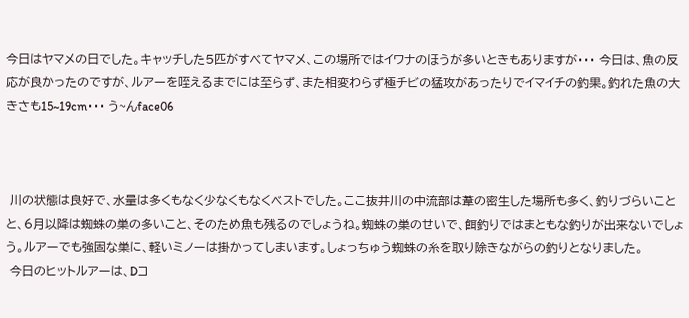今日はヤマメの日でした。キャッチした5匹がすべてヤマメ、この場所ではイワナのほうが多いときもありますが・・・ 今日は、魚の反応が良かったのですが、ルアーを咥えるまでには至らず、また相変わらず極チビの猛攻があったりでイマイチの釣果。釣れた魚の大きさも15~19cm・・・ う~んface06



 川の状態は良好で、水量は多くもなく少なくもなくベストでした。ここ抜井川の中流部は葦の密生した場所も多く、釣りづらいことと、6月以降は蜘蛛の巣の多いこと、そのため魚も残るのでしょうね。蜘蛛の巣のせいで、餌釣りではまともな釣りが出来ないでしょう。ルアーでも強固な巣に、軽いミノーは掛かってしまいます。しょっちゅう蜘蛛の糸を取り除きながらの釣りとなりました。
 今日のヒットルアーは、Dコ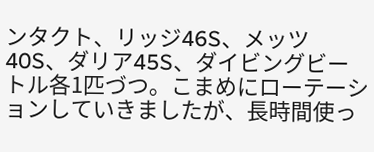ンタクト、リッジ46S、メッツ40S、ダリア45S、ダイビングビートル各1匹づつ。こまめにローテーションしていきましたが、長時間使っ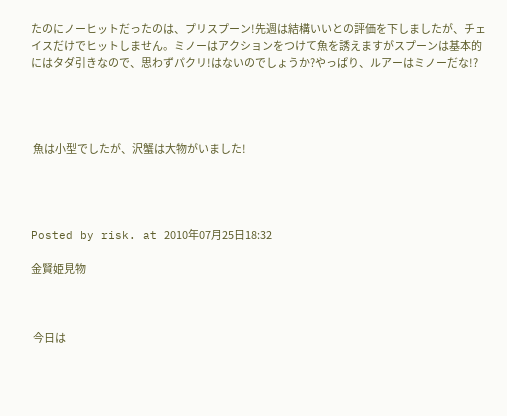たのにノーヒットだったのは、プリスプーン!先週は結構いいとの評価を下しましたが、チェイスだけでヒットしません。ミノーはアクションをつけて魚を誘えますがスプーンは基本的にはタダ引きなので、思わずパクリ!はないのでしょうか?やっぱり、ルアーはミノーだな!?




 魚は小型でしたが、沢蟹は大物がいました!




Posted by risk. at 2010年07月25日18:32

金賢姫見物



 今日は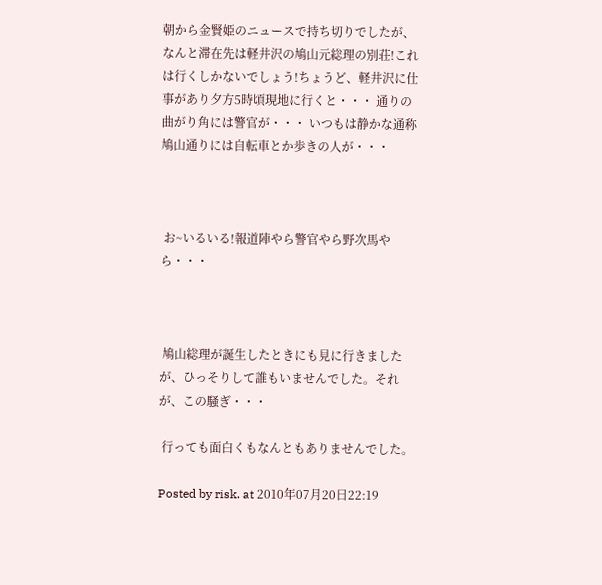朝から金賢姫のニュースで持ち切りでしたが、なんと滞在先は軽井沢の鳩山元総理の別荘!これは行くしかないでしょう!ちょうど、軽井沢に仕事があり夕方5時頃現地に行くと・・・ 通りの曲がり角には警官が・・・ いつもは静かな通称鳩山通りには自転車とか歩きの人が・・・



 お~いるいる!報道陣やら警官やら野次馬やら・・・



 鳩山総理が誕生したときにも見に行きましたが、ひっそりして誰もいませんでした。それが、この騒ぎ・・・

 行っても面白くもなんともありませんでした。

Posted by risk. at 2010年07月20日22:19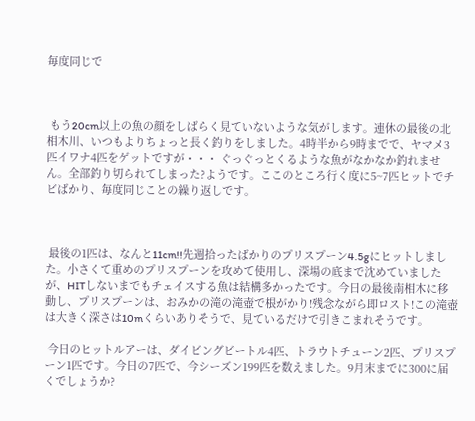毎度同じで



 もう20cm以上の魚の顔をしばらく見ていないような気がします。連休の最後の北相木川、いつもよりちょっと長く釣りをしました。4時半から9時までで、ヤマメ3匹イワナ4匹をゲットですが・・・ ぐっぐっとくるような魚がなかなか釣れません。全部釣り切られてしまった?ようです。ここのところ行く度に5~7匹ヒットでチビばかり、毎度同じことの繰り返しです。



 最後の1匹は、なんと11cm!!先週拾ったばかりのプリスプーン4.5gにヒットしました。小さくて重めのプリスプーンを攻めて使用し、深場の底まで沈めていましたが、HITしないまでもチェイスする魚は結構多かったです。今日の最後南相木に移動し、プリスプーンは、おみかの滝の滝壺で根がかり!残念ながら即ロスト!この滝壺は大きく深さは10mくらいありそうで、見ているだけで引きこまれそうです。

 今日のヒットルアーは、ダイビングビートル4匹、トラウトチューン2匹、プリスプーン1匹です。今日の7匹で、今シーズン199匹を数えました。9月末までに300に届くでしょうか?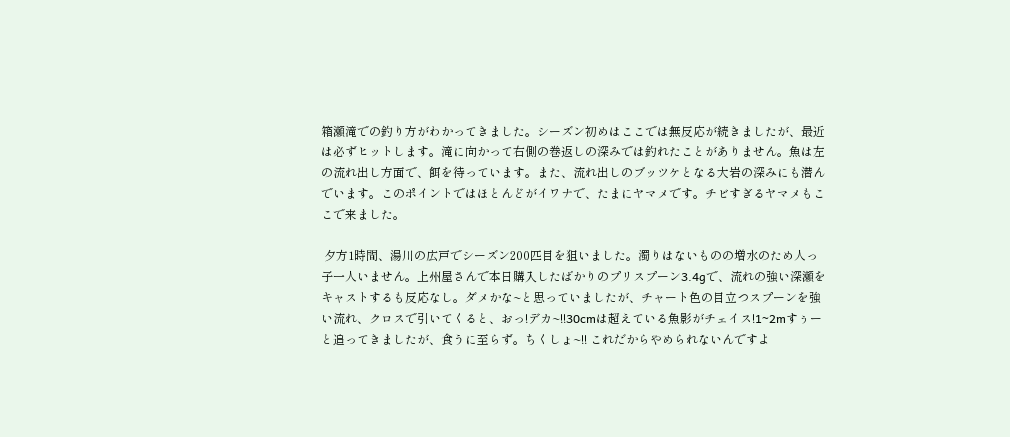箱瀬滝での釣り方がわかってきました。シーズン初めはここでは無反応が続きましたが、最近は必ずヒットします。滝に向かって右側の巻返しの深みでは釣れたことがありません。魚は左の流れ出し方面で、餌を待っています。また、流れ出しのブッツケとなる大岩の深みにも潜んでいます。このポイントではほとんどがイワナで、たまにヤマメです。チビすぎるヤマメもここで来ました。

 夕方1時間、湯川の広戸でシーズン200匹目を狙いました。濁りはないものの増水のため人っ子一人いません。上州屋さんで本日購入したばかりのプリスプーン3.4gで、流れの強い深瀬をキャストするも反応なし。ダメかな~と思っていましたが、チャート色の目立つスプーンを強い流れ、クロスで引いてくると、おっ!デカ~!!30cmは超えている魚影がチェイス!1~2mすぅーと追ってきましたが、食うに至らず。ちくしょ~!! これだからやめられないんですよ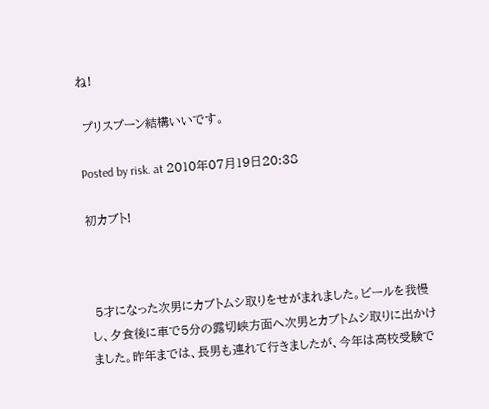ね!

 プリスプーン結構いいです。

Posted by risk. at 2010年07月19日20:38

初カブト!



 5才になった次男にカブトムシ取りをせがまれました。ビールを我慢し、夕食後に車で5分の露切峡方面へ次男とカブトムシ取りに出かけました。昨年までは、長男も連れて行きましたが、今年は高校受験で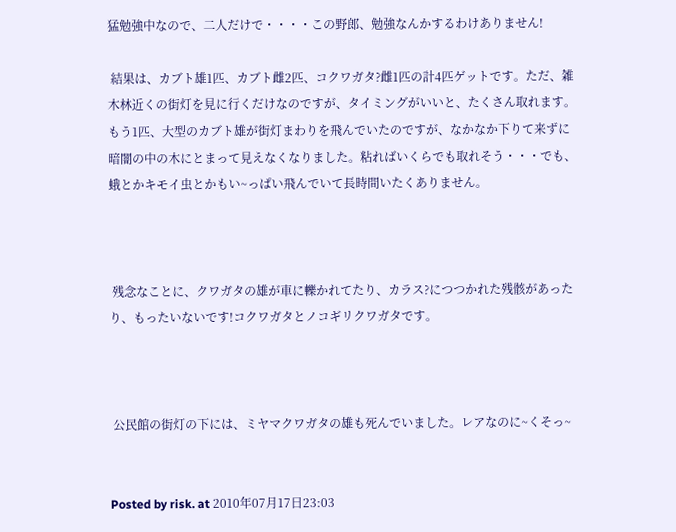猛勉強中なので、二人だけで・・・・この野郎、勉強なんかするわけありません!

 結果は、カブト雄1匹、カブト雌2匹、コクワガタ?雌1匹の計4匹ゲットです。ただ、雑木林近くの街灯を見に行くだけなのですが、タイミングがいいと、たくさん取れます。もう1匹、大型のカブト雄が街灯まわりを飛んでいたのですが、なかなか下りて来ずに暗闇の中の木にとまって見えなくなりました。粘ればいくらでも取れそう・・・でも、蛾とかキモイ虫とかもい~っぱい飛んでいて長時間いたくありません。



 残念なことに、クワガタの雄が車に轢かれてたり、カラス?につつかれた残骸があったり、もったいないです!コクワガタとノコギリクワガタです。



 公民館の街灯の下には、ミヤマクワガタの雄も死んでいました。レアなのに~くそっ~


Posted by risk. at 2010年07月17日23:03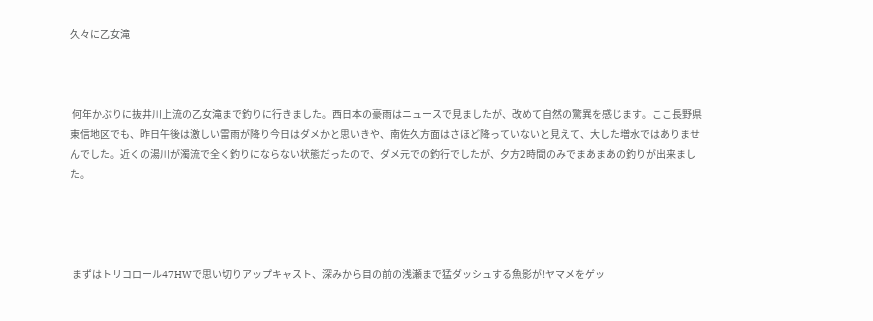久々に乙女滝



 何年かぶりに抜井川上流の乙女滝まで釣りに行きました。西日本の豪雨はニュースで見ましたが、改めて自然の驚異を感じます。ここ長野県東信地区でも、昨日午後は激しい雷雨が降り今日はダメかと思いきや、南佐久方面はさほど降っていないと見えて、大した増水ではありませんでした。近くの湯川が濁流で全く釣りにならない状態だったので、ダメ元での釣行でしたが、夕方2時間のみでまあまあの釣りが出来ました。




 まずはトリコロール47HWで思い切りアップキャスト、深みから目の前の浅瀬まで猛ダッシュする魚影が!ヤマメをゲッ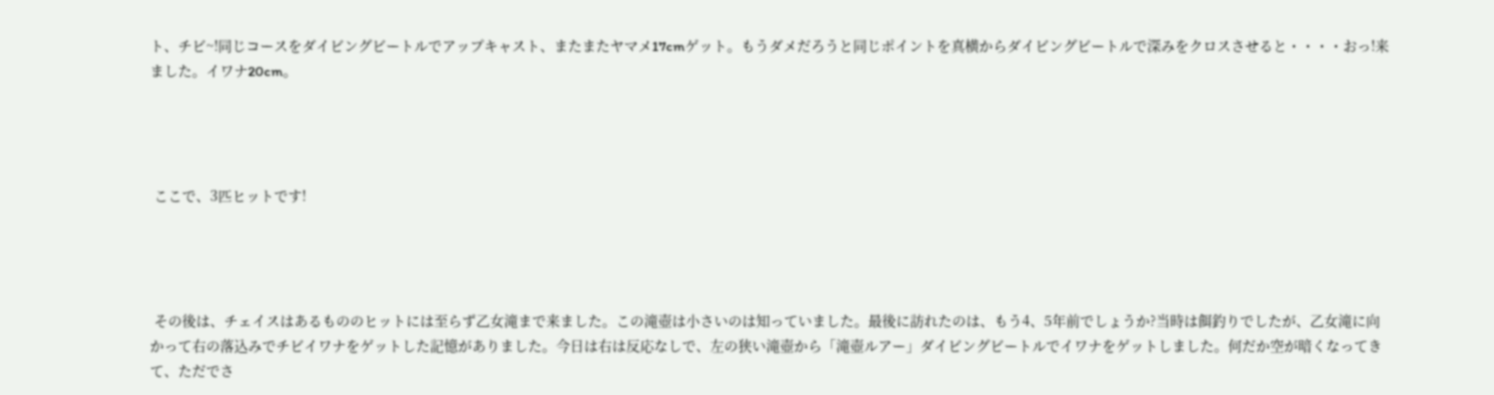ト、チビ~!同じコースをダイビングビートルでアップキャスト、またまたヤマメ17cmゲット。もうダメだろうと同じポイントを真横からダイビングビートルで深みをクロスさせると・・・・おっ!来ました。イワナ20cm。




 ここで、3匹ヒットです!




 その後は、チェイスはあるもののヒットには至らず乙女滝まで来ました。この滝壺は小さいのは知っていました。最後に訪れたのは、もう4、5年前でしょうか?当時は餌釣りでしたが、乙女滝に向かって右の落込みでチビイワナをゲットした記憶がありました。今日は右は反応なしで、左の狭い滝壺から「滝壺ルアー」ダイビングビートルでイワナをゲットしました。何だか空が暗くなってきて、ただでさ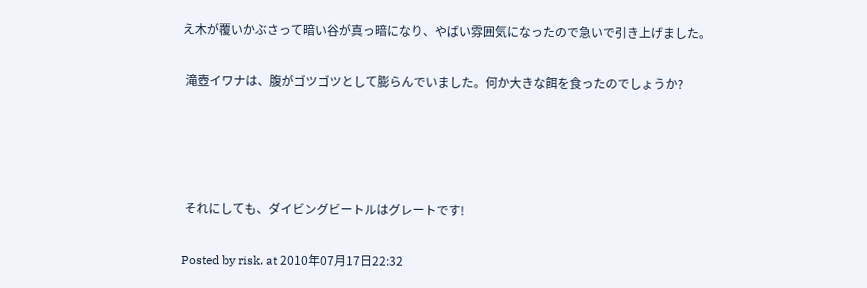え木が覆いかぶさって暗い谷が真っ暗になり、やばい雰囲気になったので急いで引き上げました。

 滝壺イワナは、腹がゴツゴツとして膨らんでいました。何か大きな餌を食ったのでしょうか?




 それにしても、ダイビングビートルはグレートです!

Posted by risk. at 2010年07月17日22:32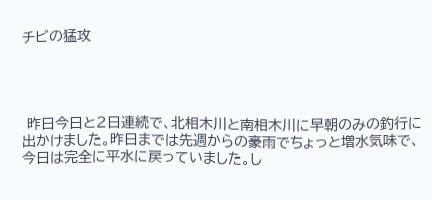チビの猛攻




 昨日今日と2日連続で、北相木川と南相木川に早朝のみの釣行に出かけました。昨日までは先週からの豪雨でちょっと増水気味で、今日は完全に平水に戻っていました。し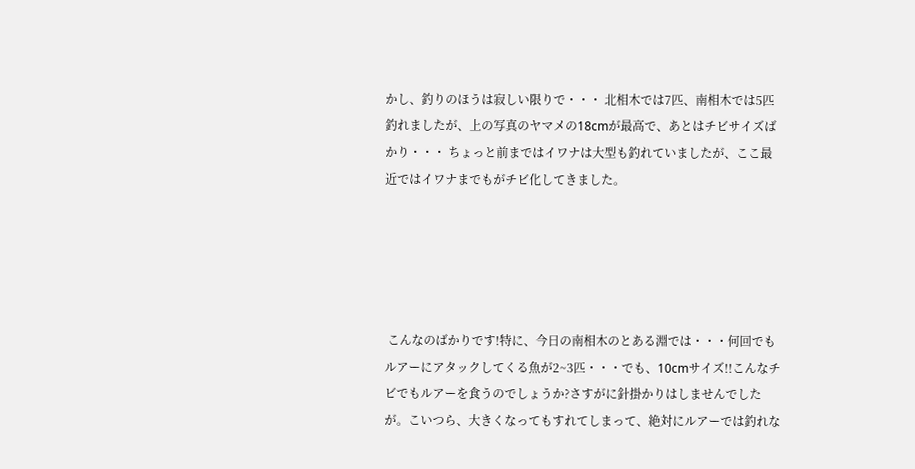かし、釣りのほうは寂しい限りで・・・ 北相木では7匹、南相木では5匹釣れましたが、上の写真のヤマメの18cmが最高で、あとはチビサイズばかり・・・ ちょっと前まではイワナは大型も釣れていましたが、ここ最近ではイワナまでもがチビ化してきました。





 こんなのばかりです!特に、今日の南相木のとある淵では・・・何回でもルアーにアタックしてくる魚が2~3匹・・・でも、10cmサイズ!!こんなチビでもルアーを食うのでしょうか?さすがに針掛かりはしませんでしたが。こいつら、大きくなってもすれてしまって、絶対にルアーでは釣れな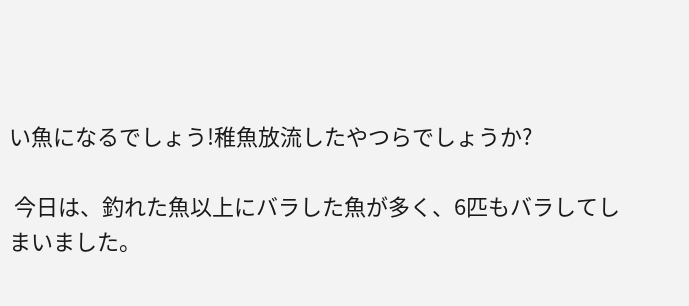い魚になるでしょう!稚魚放流したやつらでしょうか?

 今日は、釣れた魚以上にバラした魚が多く、6匹もバラしてしまいました。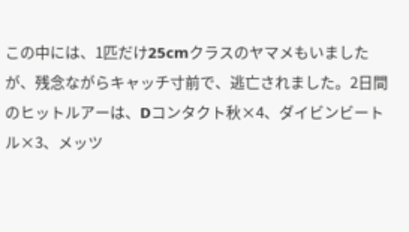この中には、1匹だけ25cmクラスのヤマメもいましたが、残念ながらキャッチ寸前で、逃亡されました。2日間のヒットルアーは、Dコンタクト秋×4、ダイビンビートル×3、メッツ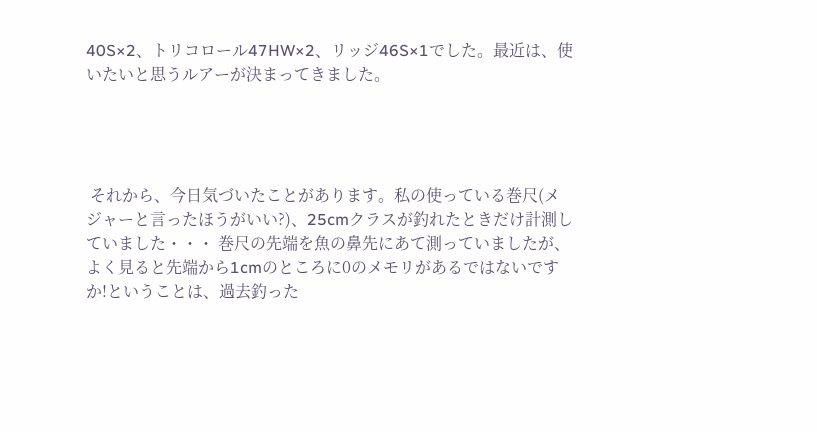40S×2、トリコロール47HW×2、リッジ46S×1でした。最近は、使いたいと思うルアーが決まってきました。




 それから、今日気づいたことがあります。私の使っている巻尺(メジャーと言ったほうがいい?)、25cmクラスが釣れたときだけ計測していました・・・ 巻尺の先端を魚の鼻先にあて測っていましたが、よく見ると先端から1cmのところに0のメモリがあるではないですか!ということは、過去釣った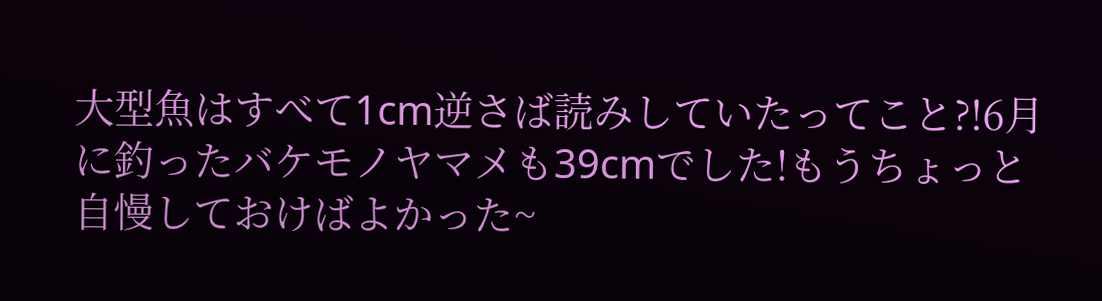大型魚はすべて1cm逆さば読みしていたってこと?!6月に釣ったバケモノヤマメも39cmでした!もうちょっと自慢しておけばよかった~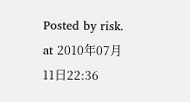Posted by risk. at 2010年07月11日22:36